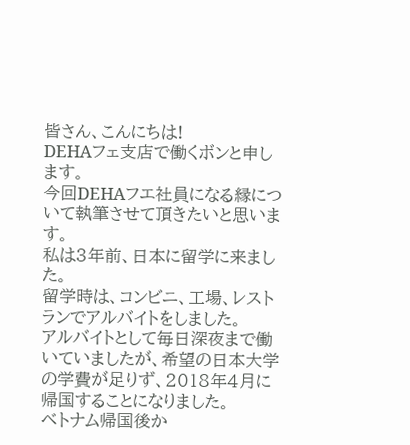皆さん、こんにちは!
DEHAフェ支店で働くボンと申します。
今回DEHAフエ社員になる縁について執筆させて頂きたいと思います。
私は3年前、日本に留学に来ました。
留学時は、コンビニ、工場、レストランでアルバイトをしました。
アルバイトとして毎日深夜まで働いていましたが、希望の日本大学の学費が足りず、2018年4月に帰国することになりました。
ベトナム帰国後か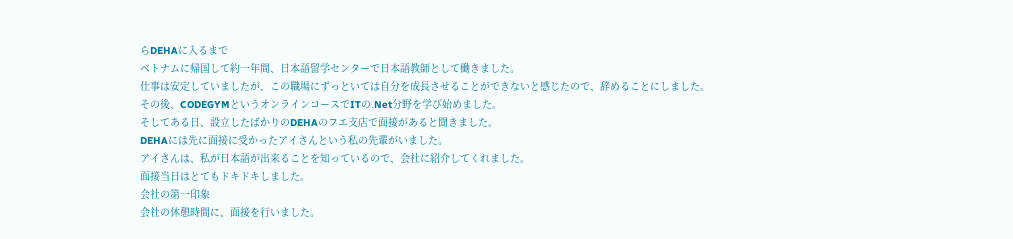らDEHAに入るまで
ベトナムに帰国して約一年間、日本語留学センターで日本語教師として働きました。
仕事は安定していましたが、この職場にずっといては自分を成長させることができないと感じたので、辞めることにしました。
その後、CODEGYMというオンラインコースでITの.Net分野を学び始めました。
そしてある日、設立したばかりのDEHAのフエ支店で面接があると聞きました。
DEHAには先に面接に受かったアイさんという私の先輩がいました。
アイさんは、私が日本語が出来ることを知っているので、会社に紹介してくれました。
面接当日はとてもドキドキしました。
会社の第一印象
会社の休憩時間に、面接を行いました。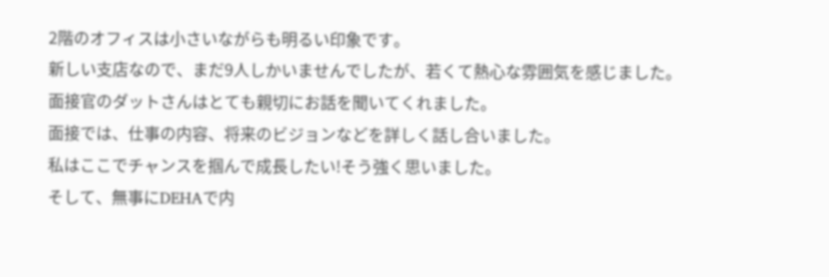2階のオフィスは小さいながらも明るい印象です。
新しい支店なので、まだ9人しかいませんでしたが、若くて熱心な雰囲気を感じました。
面接官のダットさんはとても親切にお話を聞いてくれました。
面接では、仕事の内容、将来のビジョンなどを詳しく話し合いました。
私はここでチャンスを掴んで成長したい!そう強く思いました。
そして、無事にDEHAで内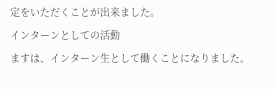定をいただくことが出来ました。
インターンとしての活動
ますは、インターン生として働くことになりました。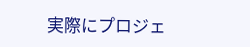実際にプロジェ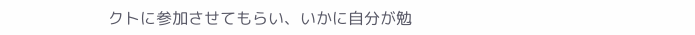クトに参加させてもらい、いかに自分が勉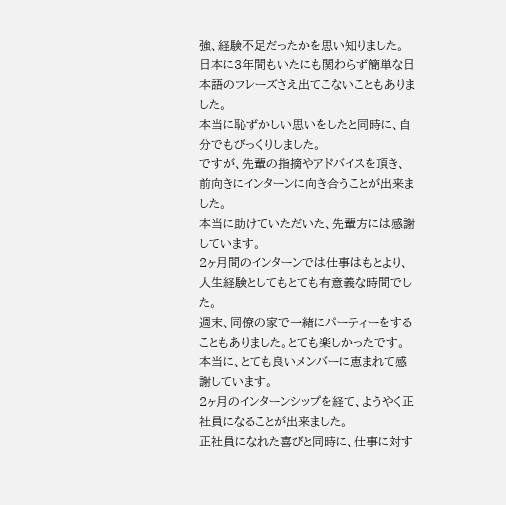強、経験不足だったかを思い知りました。
日本に3年間もいたにも関わらず簡単な日本語のフレーズさえ出てこないこともありました。
本当に恥ずかしい思いをしたと同時に、自分でもびっくりしました。
ですが、先輩の指摘やアドバイスを頂き、前向きにインターンに向き合うことが出来ました。
本当に助けていただいた、先輩方には感謝しています。
2ヶ月間のインターンでは仕事はもとより、人生経験としてもとても有意義な時間でした。
週末、同僚の家で一緒にパーティーをすることもありました。とても楽しかったです。
本当に、とても良いメンバーに恵まれて感謝しています。
2ヶ月のインターンシップを経て、ようやく正社員になることが出来ました。
正社員になれた喜びと同時に、仕事に対す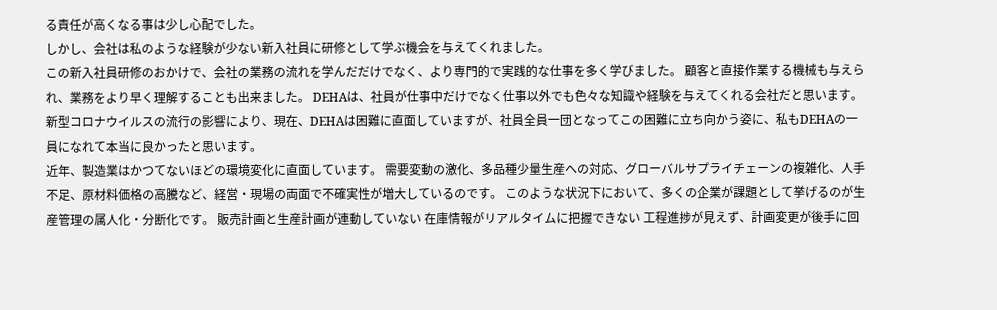る責任が高くなる事は少し心配でした。
しかし、会社は私のような経験が少ない新入社員に研修として学ぶ機会を与えてくれました。
この新入社員研修のおかけで、会社の業務の流れを学んだだけでなく、より専門的で実践的な仕事を多く学びました。 顧客と直接作業する機械も与えられ、業務をより早く理解することも出来ました。 DEHAは、社員が仕事中だけでなく仕事以外でも色々な知識や経験を与えてくれる会社だと思います。 新型コロナウイルスの流行の影響により、現在、DEHAは困難に直面していますが、社員全員一団となってこの困難に立ち向かう姿に、私もDEHAの一員になれて本当に良かったと思います。
近年、製造業はかつてないほどの環境変化に直面しています。 需要変動の激化、多品種少量生産への対応、グローバルサプライチェーンの複雑化、人手不足、原材料価格の高騰など、経営・現場の両面で不確実性が増大しているのです。 このような状況下において、多くの企業が課題として挙げるのが生産管理の属人化・分断化です。 販売計画と生産計画が連動していない 在庫情報がリアルタイムに把握できない 工程進捗が見えず、計画変更が後手に回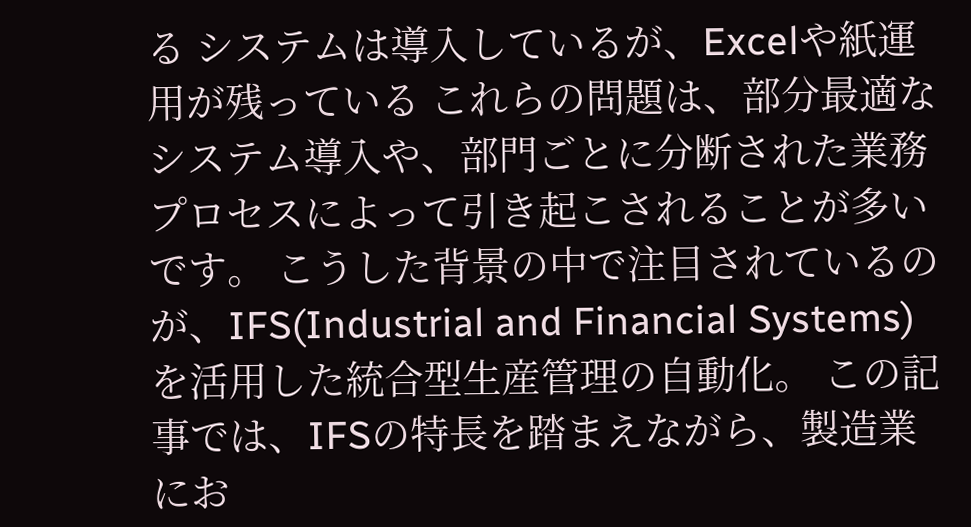る システムは導入しているが、Excelや紙運用が残っている これらの問題は、部分最適なシステム導入や、部門ごとに分断された業務プロセスによって引き起こされることが多いです。 こうした背景の中で注目されているのが、IFS(Industrial and Financial Systems)を活用した統合型生産管理の自動化。 この記事では、IFSの特長を踏まえながら、製造業にお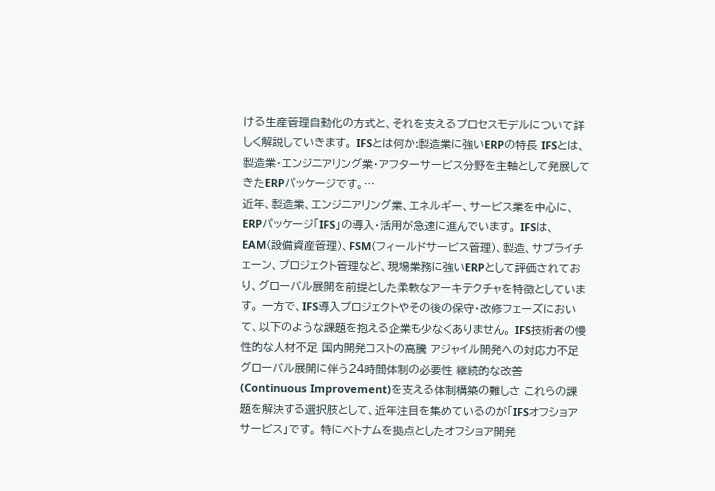ける生産管理自動化の方式と、それを支えるプロセスモデルについて詳しく解説していきます。 IFSとは何か:製造業に強いERPの特長 IFSとは、製造業・エンジニアリング業・アフターサービス分野を主軸として発展してきたERPパッケージです。…
近年、製造業、エンジニアリング業、エネルギー、サービス業を中心に、ERPパッケージ「IFS」の導入・活用が急速に進んでいます。 IFSは、EAM(設備資産管理)、FSM(フィールドサービス管理)、製造、サプライチェーン、プロジェクト管理など、現場業務に強いERPとして評価されており、グローバル展開を前提とした柔軟なアーキテクチャを特徴としています。 一方で、IFS導入プロジェクトやその後の保守・改修フェーズにおいて、以下のような課題を抱える企業も少なくありません。 IFS技術者の慢性的な人材不足 国内開発コストの高騰 アジャイル開発への対応力不足 グローバル展開に伴う24時間体制の必要性 継続的な改善(Continuous Improvement)を支える体制構築の難しさ これらの課題を解決する選択肢として、近年注目を集めているのが「IFSオフショアサービス」です。 特にベトナムを拠点としたオフショア開発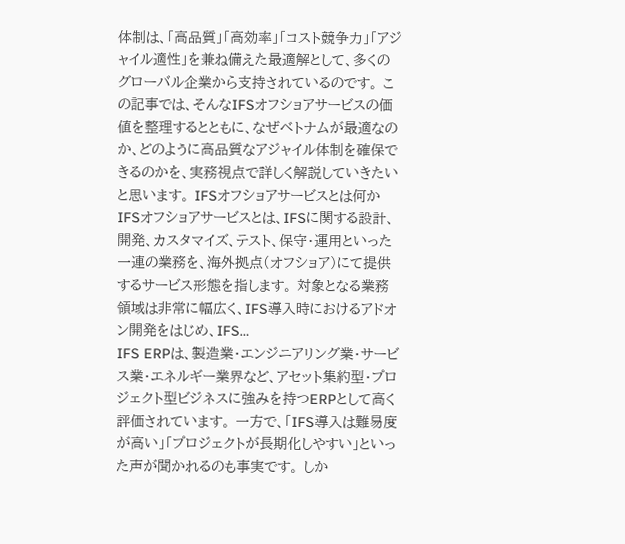体制は、「高品質」「高効率」「コスト競争力」「アジャイル適性」を兼ね備えた最適解として、多くのグローバル企業から支持されているのです。 この記事では、そんなIFSオフショアサービスの価値を整理するとともに、なぜベトナムが最適なのか、どのように高品質なアジャイル体制を確保できるのかを、実務視点で詳しく解説していきたいと思います。 IFSオフショアサービスとは何か IFSオフショアサービスとは、IFSに関する設計、開発、カスタマイズ、テスト、保守・運用といった一連の業務を、海外拠点(オフショア)にて提供するサービス形態を指します。 対象となる業務領域は非常に幅広く、IFS導入時におけるアドオン開発をはじめ、IFS…
IFS ERPは、製造業・エンジニアリング業・サービス業・エネルギー業界など、アセット集約型・プロジェクト型ビジネスに強みを持つERPとして高く評価されています。 一方で、「IFS導入は難易度が高い」「プロジェクトが長期化しやすい」といった声が聞かれるのも事実です。 しか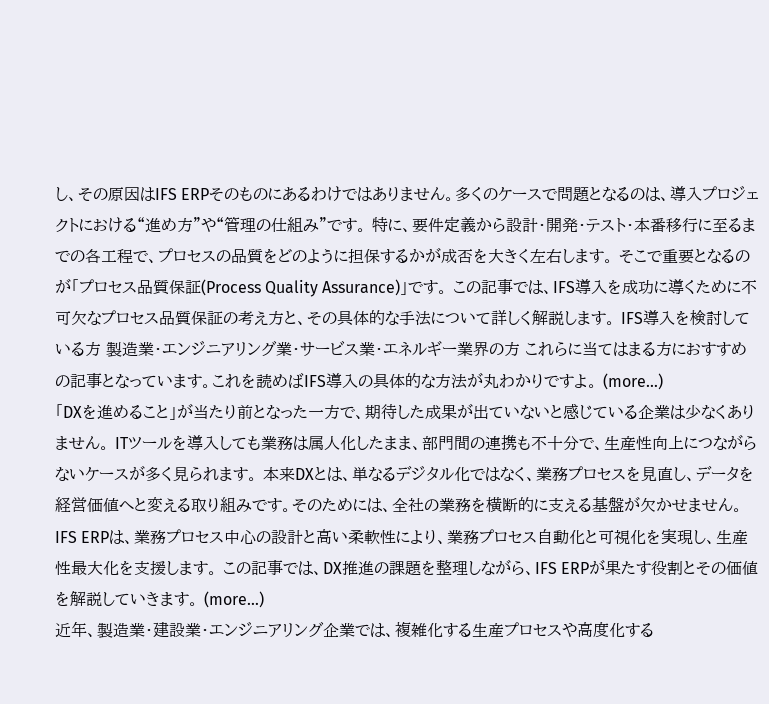し、その原因はIFS ERPそのものにあるわけではありません。多くのケースで問題となるのは、導入プロジェクトにおける“進め方”や“管理の仕組み”です。 特に、要件定義から設計・開発・テスト・本番移行に至るまでの各工程で、プロセスの品質をどのように担保するかが成否を大きく左右します。 そこで重要となるのが「プロセス品質保証(Process Quality Assurance)」です。 この記事では、IFS導入を成功に導くために不可欠なプロセス品質保証の考え方と、その具体的な手法について詳しく解説します。 IFS導入を検討している方 製造業・エンジニアリング業・サービス業・エネルギー業界の方 これらに当てはまる方におすすめの記事となっています。これを読めばIFS導入の具体的な方法が丸わかりですよ。 (more…)
「DXを進めること」が当たり前となった一方で、期待した成果が出ていないと感じている企業は少なくありません。 ITツールを導入しても業務は属人化したまま、部門間の連携も不十分で、生産性向上につながらないケースが多く見られます。 本来DXとは、単なるデジタル化ではなく、業務プロセスを見直し、データを経営価値へと変える取り組みです。そのためには、全社の業務を横断的に支える基盤が欠かせません。 IFS ERPは、業務プロセス中心の設計と高い柔軟性により、業務プロセス自動化と可視化を実現し、生産性最大化を支援します。 この記事では、DX推進の課題を整理しながら、IFS ERPが果たす役割とその価値を解説していきます。 (more…)
近年、製造業・建設業・エンジニアリング企業では、複雑化する生産プロセスや高度化する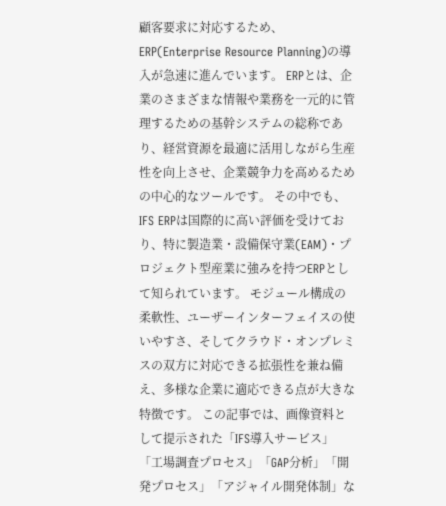顧客要求に対応するため、ERP(Enterprise Resource Planning)の導入が急速に進んでいます。 ERPとは、企業のさまざまな情報や業務を一元的に管理するための基幹システムの総称であり、経営資源を最適に活用しながら生産性を向上させ、企業競争力を高めるための中心的なツールです。 その中でも、IFS ERPは国際的に高い評価を受けており、特に製造業・設備保守業(EAM)・プロジェクト型産業に強みを持つERPとして知られています。 モジュール構成の柔軟性、ユーザーインターフェイスの使いやすさ、そしてクラウド・オンプレミスの双方に対応できる拡張性を兼ね備え、多様な企業に適応できる点が大きな特徴です。 この記事では、画像資料として提示された「IFS導入サービス」「工場調査プロセス」「GAP分析」「開発プロセス」「アジャイル開発体制」な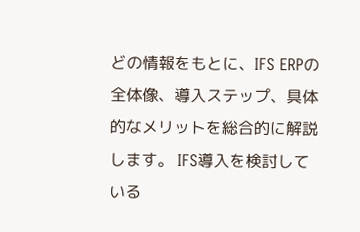どの情報をもとに、IFS ERPの全体像、導入ステップ、具体的なメリットを総合的に解説します。 IFS導入を検討している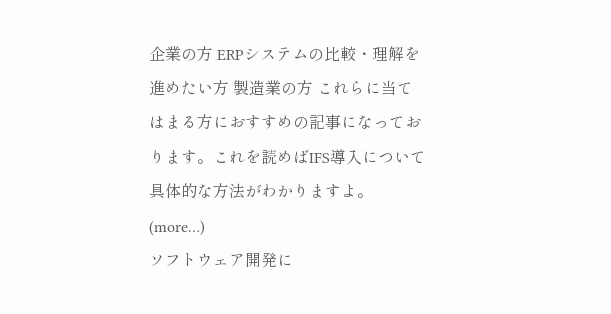企業の方 ERPシステムの比較・理解を進めたい方 製造業の方 これらに当てはまる方におすすめの記事になっております。これを読めばIFS導入について具体的な方法がわかりますよ。 (more…)
ソフトウェア開発に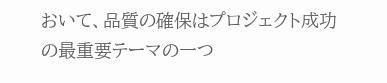おいて、品質の確保はプロジェクト成功の最重要テーマの一つ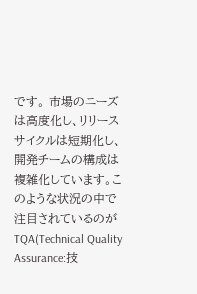です。 市場のニーズは高度化し、リリースサイクルは短期化し、開発チームの構成は複雑化しています。このような状況の中で注目されているのが TQA(Technical Quality Assurance:技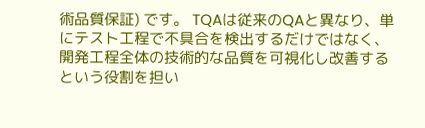術品質保証) です。 TQAは従来のQAと異なり、単にテスト工程で不具合を検出するだけではなく、開発工程全体の技術的な品質を可視化し改善するという役割を担い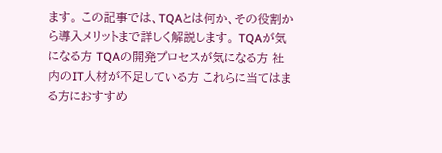ます。 この記事では、TQAとは何か、その役割から導入メリットまで詳しく解説します。 TQAが気になる方 TQAの開発プロセスが気になる方 社内のIT人材が不足している方 これらに当てはまる方におすすめ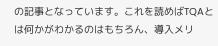の記事となっています。これを読めばTQAとは何かがわかるのはもちろん、導入メリ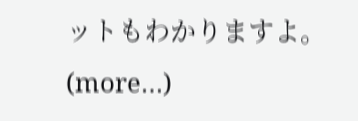ットもわかりますよ。 (more…)